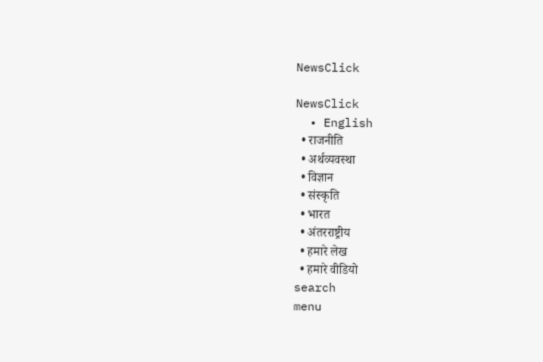NewsClick

NewsClick
  • English
  • राजनीति
  • अर्थव्यवस्था
  • विज्ञान
  • संस्कृति
  • भारत
  • अंतरराष्ट्रीय
  • हमारे लेख
  • हमारे वीडियो
search
menu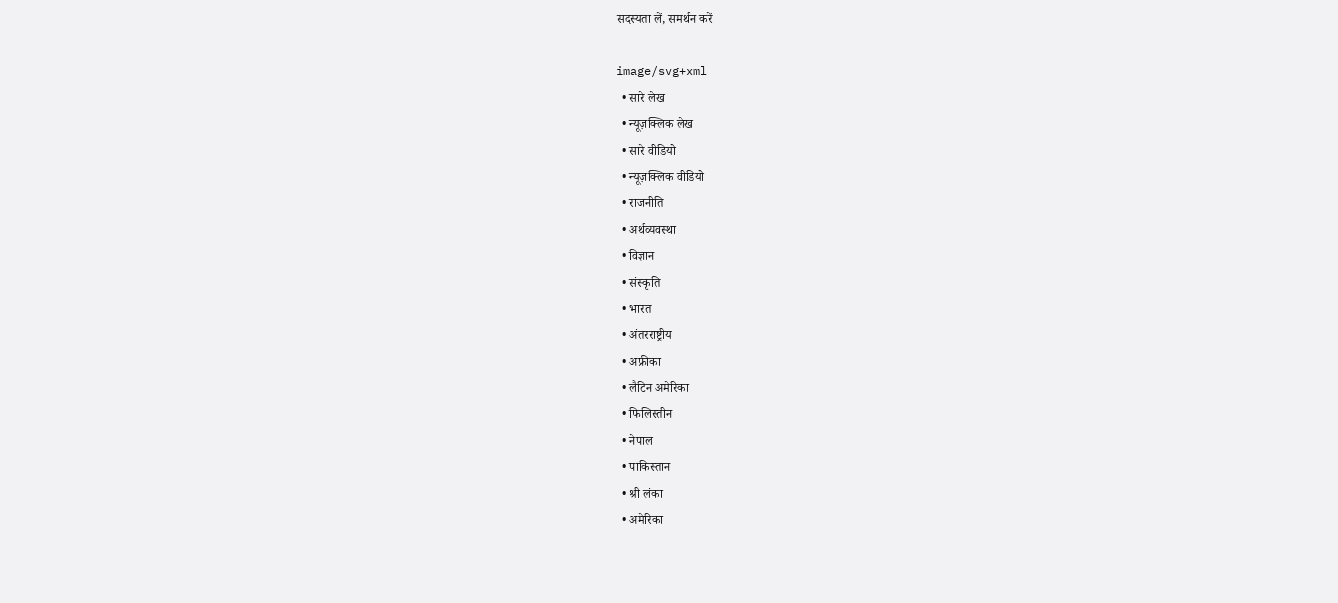सदस्यता लें, समर्थन करें

image/svg+xml
  • सारे लेख
  • न्यूज़क्लिक लेख
  • सारे वीडियो
  • न्यूज़क्लिक वीडियो
  • राजनीति
  • अर्थव्यवस्था
  • विज्ञान
  • संस्कृति
  • भारत
  • अंतरराष्ट्रीय
  • अफ्रीका
  • लैटिन अमेरिका
  • फिलिस्तीन
  • नेपाल
  • पाकिस्तान
  • श्री लंका
  • अमेरिका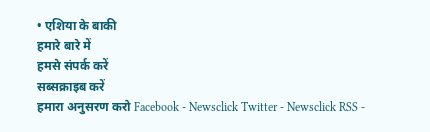• एशिया के बाकी
हमारे बारे में
हमसे संपर्क करें
सब्सक्राइब करें
हमारा अनुसरण करो Facebook - Newsclick Twitter - Newsclick RSS -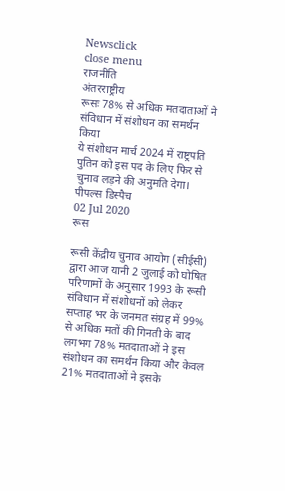Newsclick
close menu
राजनीति
अंतरराष्ट्रीय
रूसः 78% से अधिक मतदाताओं ने संविधान में संशोधन का समर्थन किया
ये संशोधन मार्च 2024 में राष्ट्रपति पुतिन को इस पद के लिए फिर से चुनाव लड़ने की अनुमति देगा।
पीपल्स डिस्पैच
02 Jul 2020
रूस

रूसी केंद्रीय चुनाव आयोग (सीईसी) द्वारा आज यानी 2 जुलाई को घोषित परिणामों के अनुसार 1993 के रूसी संविधान में संशोधनों को लेकर सप्ताह भर के जनमत संग्रह में 99% से अधिक मतों की गिनती के बाद लगभग 78% मतदाताओं ने इस संशोधन का समर्थन किया और केवल 21% मतदाताओं ने इसके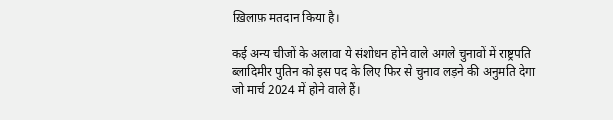ख़िलाफ़ मतदान किया है।

कई अन्य चीजों के अलावा ये संशोधन होने वाले अगले चुनावों में राष्ट्रपति ब्लादिमीर पुतिन को इस पद के लिए फिर से चुनाव लड़ने की अनुमति देगा जो मार्च 2024 में होने वाले हैं।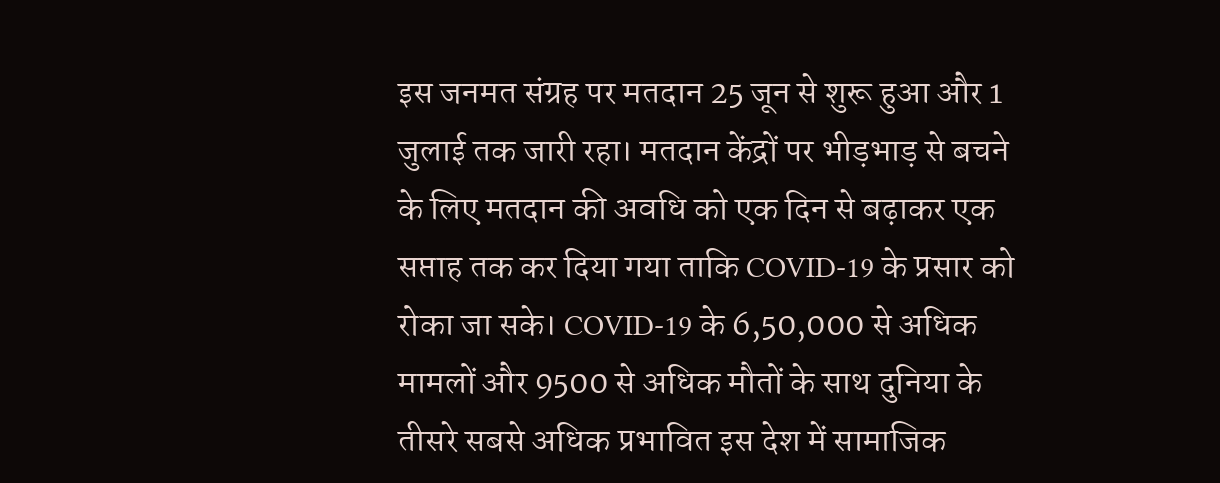इस जनमत संग्रह पर मतदान 25 जून से शुरू हुआ और 1 जुलाई तक जारी रहा। मतदान केंद्रों पर भीड़भाड़ से बचने के लिए मतदान की अवधि को एक दिन से बढ़ाकर एक सप्ताह तक कर दिया गया ताकि COVID-19 के प्रसार को रोका जा सके। COVID-19 के 6,50,000 से अधिक मामलों और 9500 से अधिक मौतों के साथ दुनिया के तीसरे सबसे अधिक प्रभावित इस देश में सामाजिक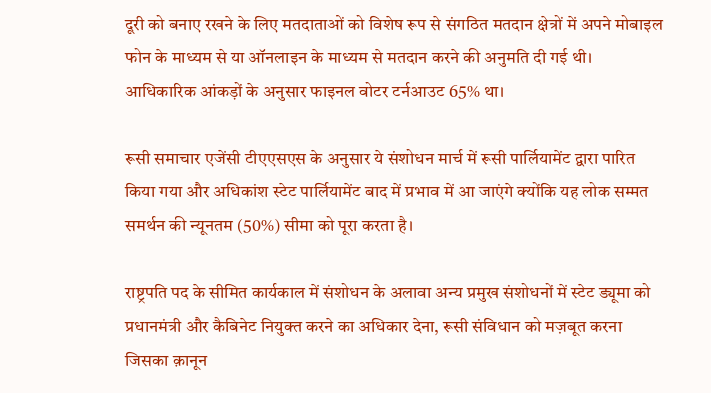दूरी को बनाए रखने के लिए मतदाताओं को विशेष रूप से संगठित मतदान क्षेत्रों में अपने मोबाइल फोन के माध्यम से या ऑनलाइन के माध्यम से मतदान करने की अनुमति दी गई थी। आधिकारिक आंकड़ों के अनुसार फाइनल वोटर टर्नआउट 65% था।

रूसी समाचार एजेंसी टीएएसएस के अनुसार ये संशोधन मार्च में रूसी पार्लियामेंट द्वारा पारित किया गया और अधिकांश स्टेट पार्लियामेंट बाद में प्रभाव में आ जाएंगे क्योंकि यह लोक सम्मत समर्थन की न्यूनतम (50%) सीमा को पूरा करता है।

राष्ट्रपति पद के सीमित कार्यकाल में संशोधन के अलावा अन्य प्रमुख संशोधनों में स्टेट ड्यूमा को प्रधानमंत्री और कैबिनेट नियुक्त करने का अधिकार देना, रूसी संविधान को मज़बूत करना जिसका क़ानून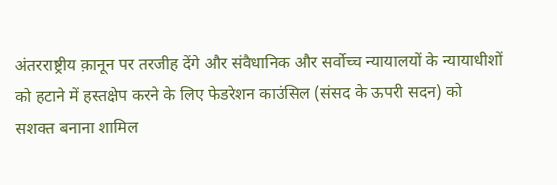अंतरराष्ट्रीय क़ानून पर तरजीह देंगे और संवैधानिक और सर्वोच्च न्यायालयों के न्यायाधीशों को हटाने में हस्तक्षेप करने के लिए फेडरेशन काउंसिल (संसद के ऊपरी सदन) को सशक्त बनाना शामिल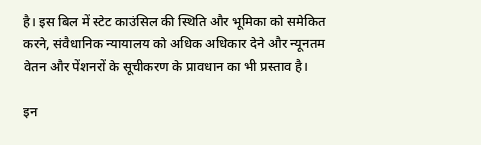है। इस बिल में स्टेट काउंसिल की स्थिति और भूमिका को समेकित करने, संवैधानिक न्यायालय को अधिक अधिकार देने और न्यूनतम वेतन और पेंशनरों के सूचीकरण के प्रावधान का भी प्रस्ताव है।

इन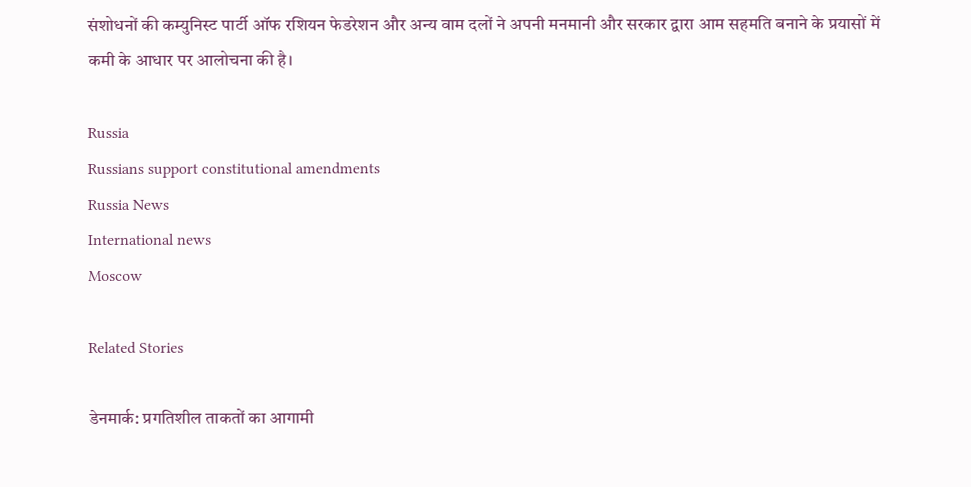संशोधनों की कम्युनिस्ट पार्टी ऑफ रशियन फेडरेशन और अन्य वाम दलों ने अपनी मनमानी और सरकार द्वारा आम सहमति बनाने के प्रयासों में कमी के आधार पर आलोचना की है।

Russia
Russians support constitutional amendments
Russia News
International news
Moscow

Related Stories

डेनमार्क: प्रगतिशील ताकतों का आगामी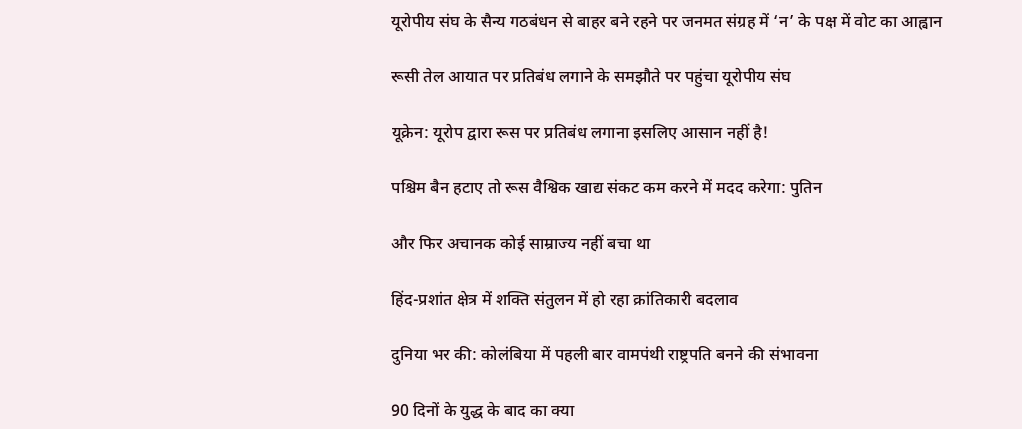यूरोपीय संघ के सैन्य गठबंधन से बाहर बने रहने पर जनमत संग्रह में ‘न’ के पक्ष में वोट का आह्वान

रूसी तेल आयात पर प्रतिबंध लगाने के समझौते पर पहुंचा यूरोपीय संघ

यूक्रेन: यूरोप द्वारा रूस पर प्रतिबंध लगाना इसलिए आसान नहीं है!

पश्चिम बैन हटाए तो रूस वैश्विक खाद्य संकट कम करने में मदद करेगा: पुतिन

और फिर अचानक कोई साम्राज्य नहीं बचा था

हिंद-प्रशांत क्षेत्र में शक्ति संतुलन में हो रहा क्रांतिकारी बदलाव

दुनिया भर की: कोलंबिया में पहली बार वामपंथी राष्ट्रपति बनने की संभावना

90 दिनों के युद्ध के बाद का क्या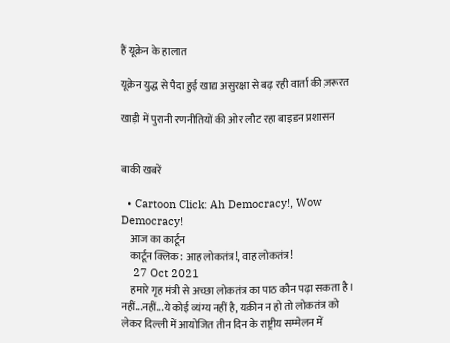हैं यूक्रेन के हालात

यूक्रेन युद्ध से पैदा हुई खाद्य असुरक्षा से बढ़ रही वार्ता की ज़रूरत

खाड़ी में पुरानी रणनीतियों की ओर लौट रहा बाइडन प्रशासन


बाकी खबरें

  • Cartoon Click: Ah Democracy!, Wow Democracy!
    आज का कार्टून
    कार्टून क्लिक: आह लोकतंत्र!, वाह लोकतंत्र!
    27 Oct 2021
    हमारे गृह मंत्री से अच्छा लोकतंत्र का पाठ कौन पढ़ा सकता है। नहीं...नहीं...ये कोई व्यंग्य नहीं है, यक़ीन न हो तो लोकतंत्र को लेकर दिल्ली में आयोजित तीन दिन के राष्ट्रीय सम्मेलन में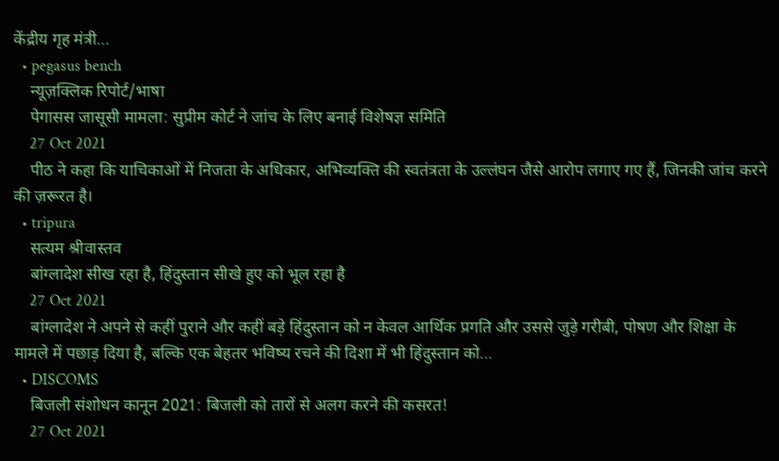केंद्रीय गृह मंत्री…
  • pegasus bench
    न्यूज़क्लिक रिपोर्ट/भाषा
    पेगासस जासूसी मामला: सुप्रीम कोर्ट ने जांच के लिए बनाई विशेषज्ञ समिति
    27 Oct 2021
    पीठ ने कहा कि याचिकाओं में निजता के अधिकार, अभिव्यक्ति की स्वतंत्रता के उल्लंघन जैसे आरोप लगाए गए हैं, जिनकी जांच करने की ज़रूरत है।
  • tripura
    सत्यम श्रीवास्तव
    बांग्लादेश सीख रहा है, हिंदुस्तान सीखे हुए को भूल रहा है
    27 Oct 2021
    बांग्लादेश ने अपने से कहीं पुराने और कहीं बड़े हिंदुस्तान को न केवल आर्थिक प्रगति और उससे जुड़े गरीबी, पोषण और शिक्षा के मामले में पछाड़ दिया है, बल्कि एक बेहतर भविष्य रचने की दिशा में भी हिंदुस्तान को…
  • DISCOMS
    बिजली संशोधन कानून 2021: बिजली को तारों से अलग करने की कसरत!
    27 Oct 2021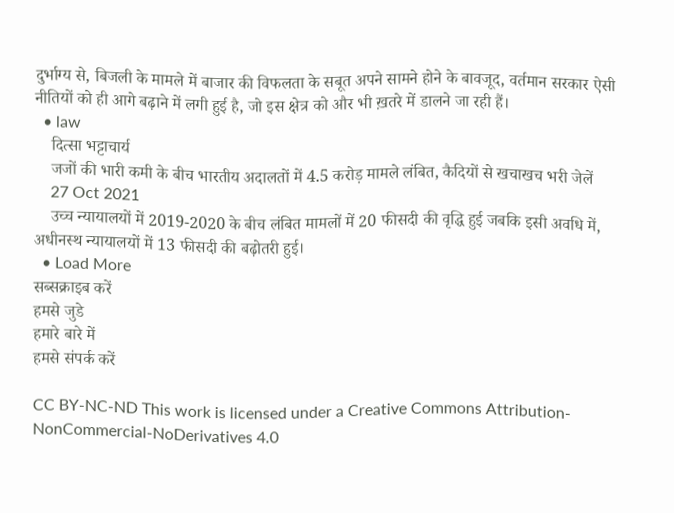दुर्भाग्य से, बिजली के मामले में बाजार की विफलता के सबूत अपने सामने होने के बावजूद, वर्तमान सरकार ऐसी नीतियों को ही आगे बढ़ाने में लगी हुई है, जो इस क्षेत्र को और भी ख़तरे में डालने जा रही हैं।
  • law
    दित्सा भट्टाचार्य
    जजों की भारी कमी के बीच भारतीय अदालतों में 4.5 करोड़ मामले लंबित, कैदियों से खचाखच भरी जेलें
    27 Oct 2021
    उच्च न्यायालयों में 2019-2020 के बीच लंबित मामलों में 20 फीसदी की वृद्धि हुई जबकि इसी अवधि में, अधीनस्थ न्यायालयों में 13 फीसदी की बढ़ोतरी हुई।
  • Load More
सब्सक्राइब करें
हमसे जुडे
हमारे बारे में
हमसे संपर्क करें

CC BY-NC-ND This work is licensed under a Creative Commons Attribution-NonCommercial-NoDerivatives 4.0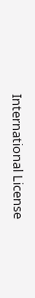International License